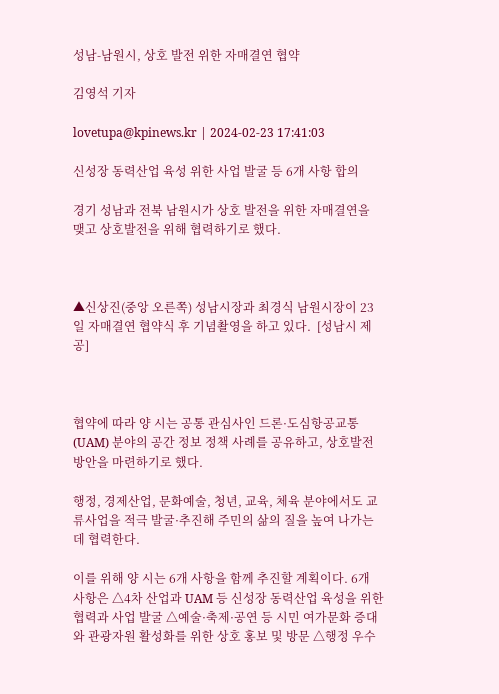성남-남원시, 상호 발전 위한 자매결연 협약

김영석 기자

lovetupa@kpinews.kr | 2024-02-23 17:41:03

신성장 동력산업 육성 위한 사업 발굴 등 6개 사항 합의

경기 성남과 전북 남원시가 상호 발전을 위한 자매결연을 맺고 상호발전을 위해 협력하기로 했다.



▲신상진(중앙 오른쪽) 성남시장과 최경식 남원시장이 23일 자매결연 협약식 후 기념촬영을 하고 있다.  [성남시 제공]



협약에 따라 양 시는 공통 관심사인 드론·도심항공교통(UAM) 분야의 공간 정보 정책 사례를 공유하고, 상호발전 방안을 마련하기로 했다.

행정, 경제산업, 문화예술, 청년, 교육, 체육 분야에서도 교류사업을 적극 발굴·추진해 주민의 삶의 질을 높여 나가는 데 협력한다.

이를 위해 양 시는 6개 사항을 함께 추진할 계획이다. 6개 사항은 △4차 산업과 UAM 등 신성장 동력산업 육성을 위한 협력과 사업 발굴 △예술·축제·공연 등 시민 여가문화 증대와 관광자원 활성화를 위한 상호 홍보 및 방문 △행정 우수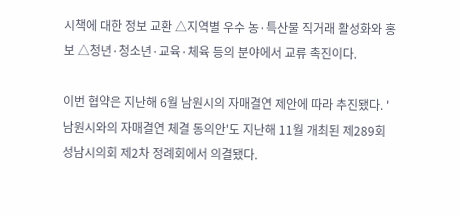시책에 대한 정보 교환 △지역별 우수 농·특산물 직거래 활성화와 홍보 △청년·청소년·교육·체육 등의 분야에서 교류 촉진이다.

이번 협약은 지난해 6월 남원시의 자매결연 제안에 따라 추진됐다. '남원시와의 자매결연 체결 동의안'도 지난해 11월 개최된 제289회 성남시의회 제2차 정례회에서 의결됐다.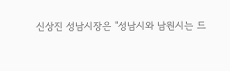신상진 성남시장은 "성남시와 남원시는 드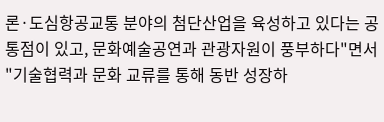론·도심항공교통 분야의 첨단산업을 육성하고 있다는 공통점이 있고, 문화예술공연과 관광자원이 풍부하다"면서 "기술협력과 문화 교류를 통해 동반 성장하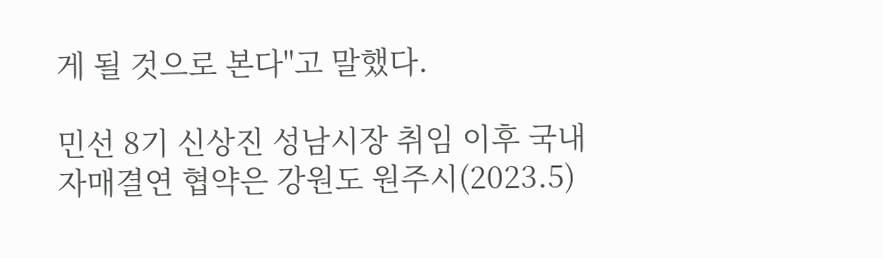게 될 것으로 본다"고 말했다.

민선 8기 신상진 성남시장 취임 이후 국내 자매결연 협약은 강원도 원주시(2023.5)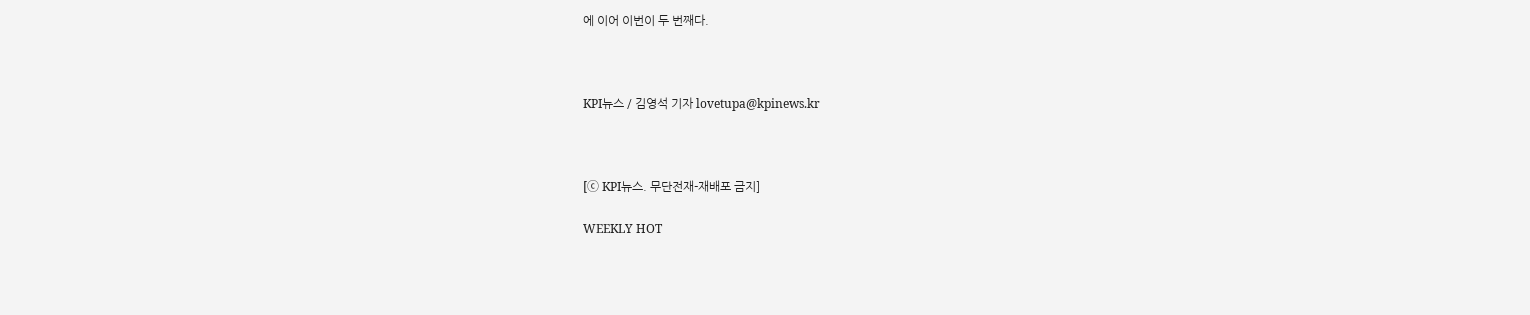에 이어 이번이 두 번째다.



KPI뉴스 / 김영석 기자 lovetupa@kpinews.kr



[ⓒ KPI뉴스. 무단전재-재배포 금지]

WEEKLY HOT